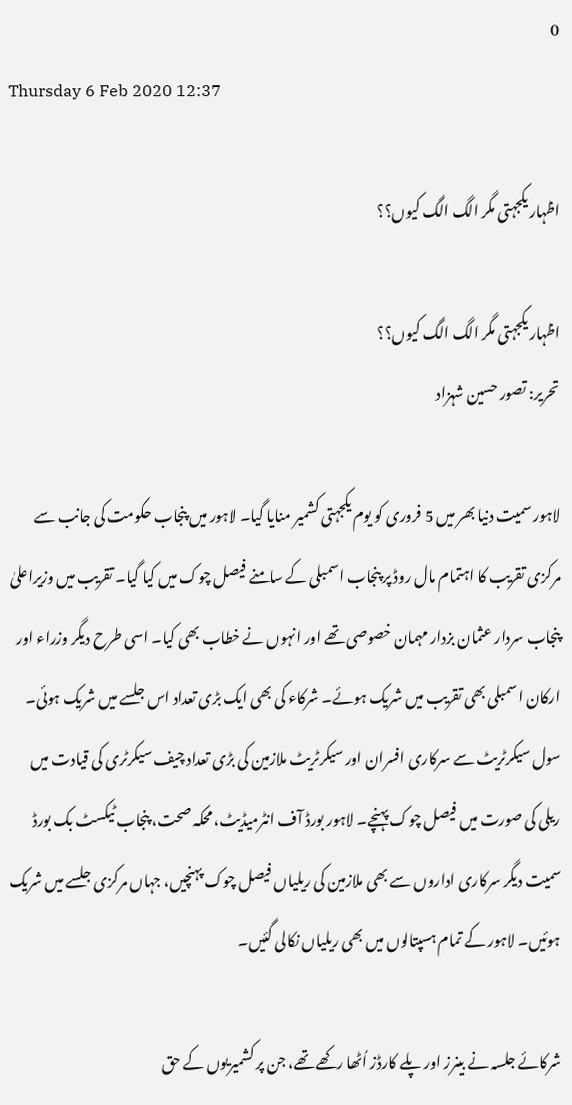0
Thursday 6 Feb 2020 12:37

اظہار یکجہتی مگر الگ الگ کیوں؟؟

اظہار یکجہتی مگر الگ الگ کیوں؟؟
تحریر: تصور حسین شہزاد

لاہور سمیت دنیا بھر میں 5 فروری کو یوم یکجہتی کشمیر منایا گیا۔ لاہور میں پنجاب حکومت کی جانب سے مرکزی تقریب کا اہتمام مال روڈ پر پنجاب اسمبلی کے سامنے فیصل چوک میں کیا گیا۔ تقریب میں وزیراعلیٰ پنجاب سردار عثمان بزدار مہمان خصوصی تھے اور انہوں نے خطاب بھی کیا۔ اسی طرح دیگر وزراء اور ارکان اسمبلی بھی تقریب میں شریک ہوئے۔ شرکاء کی بھی ایک بڑی تعداد اس جلسے میں شریک ہوئی۔ سول سیکرٹریٹ سے سرکاری افسران اور سیکرٹریٹ ملازمین کی بڑی تعداد چیف سیکرٹری کی قیادت میں ریلی کی صورت میں فیصل چوک پہنچے۔ لاہور بورڈ آف انٹرمیڈیٹ، محکہ صحت، پنجاب ٹیکسٹ بک بورڈ سمیت دیگر سرکاری اداروں سے بھی ملازمین کی ریلیاں فیصل چوک پہنچیں، جہاں مرکزی جلسے میں شریک ہوئیں۔ لاہور کے تمام ہسپتالوں میں بھی ریلیاں نکالی گئیں۔

شرکائے جلسہ نے بینرز اور پلے کارڈز اُٹھا رکھے تھے، جن پر کشمیریوں کے حق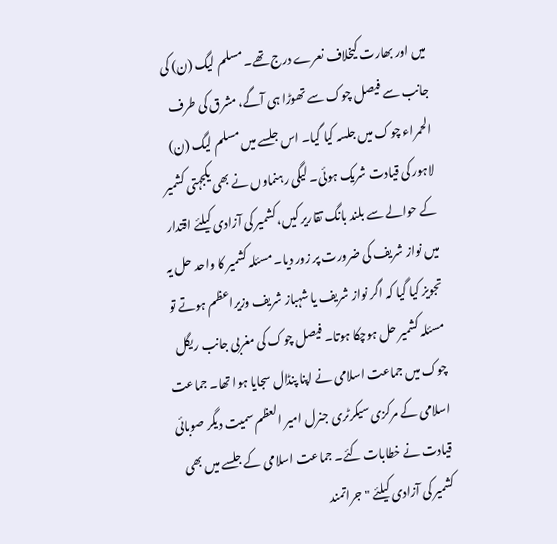میں اور بھارت کیخلاف نعرے درج تھے۔ مسلم لیگ (ن) کی جانب سے فیصل چوک سے تھوڑا ہی آگے، مشرق کی طرف الحمراء چوک میں جلسہ کیا گیا۔ اس جلسے میں مسلم لیگ (ن) لاہور کی قیادت شریک ہوئی۔ لیگی رہنماوں نے بھی یکجہتی کشمیر کے حوالے سے بلند بانگ تقاریر کیں، کشمیر کی آزادی کیلئے اقتدار میں نواز شریف کی ضرورت پر زور دیا۔ مسئلہ کشمیر کا واحد حل یہ تجویز کیا گیا کہ اگر نواز شریف یا شہباز شریف وزیراعظم ہوتے تو مسئلہ کشمیر حل ہوچکا ہوتا۔ فیصل چوک کی مغربی جانب ریگل چوک میں جماعت اسلامی نے اپنا پنڈال سجایا ہوا تھا۔ جماعت اسلامی کے مرکزی سیکرٹری جنرل امیر العظم سمیت دیگر صوبائی قیادت نے خطابات کئے۔ جماعت اسلامی کے جلسے میں بھی کشمیر کی آزادی کیلئے "جراتمند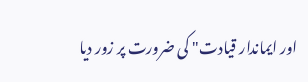اور ایماندار قیادت" کی ضرورت پر زور دیا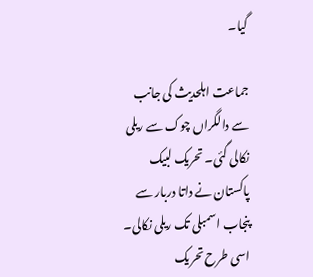گیا۔

جماعت اہلحدیث کی جانب سے دالگراں چوک سے ریلی نکالی گئی۔ تحریک لبیک پاکستان نے داتا دربار سے پنجاب اسمبلی تک ریلی نکالی۔ اسی طرح تحریک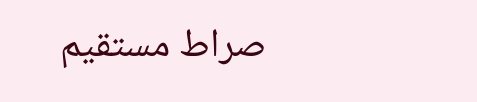صراط مستقیم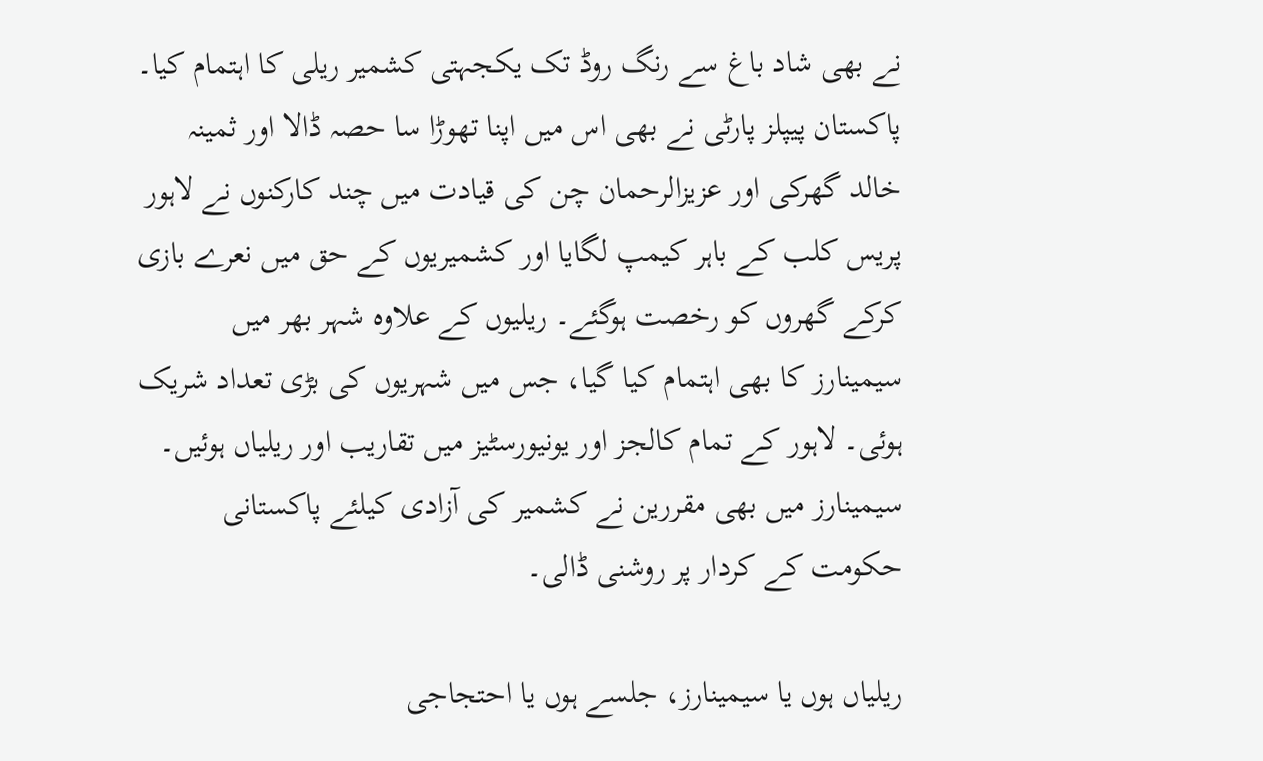نے بھی شاد باغ سے رنگ روڈ تک یکجہتی کشمیر ریلی کا اہتمام کیا۔ پاکستان پیپلز پارٹی نے بھی اس میں اپنا تھوڑا سا حصہ ڈالا اور ثمینہ خالد گھرکی اور عزیزالرحمان چن کی قیادت میں چند کارکنوں نے لاہور پریس کلب کے باہر کیمپ لگایا اور کشمیریوں کے حق میں نعرے بازی کرکے گھروں کو رخصت ہوگئے۔ ریلیوں کے علاوہ شہر بھر میں سیمینارز کا بھی اہتمام کیا گیا، جس میں شہریوں کی بڑی تعداد شریک ہوئی۔ لاہور کے تمام کالجز اور یونیورسٹیز میں تقاریب اور ریلیاں ہوئیں۔ سیمینارز میں بھی مقررین نے کشمیر کی آزادی کیلئے پاکستانی حکومت کے کردار پر روشنی ڈالی۔

ریلیاں ہوں یا سیمینارز، جلسے ہوں یا احتجاجی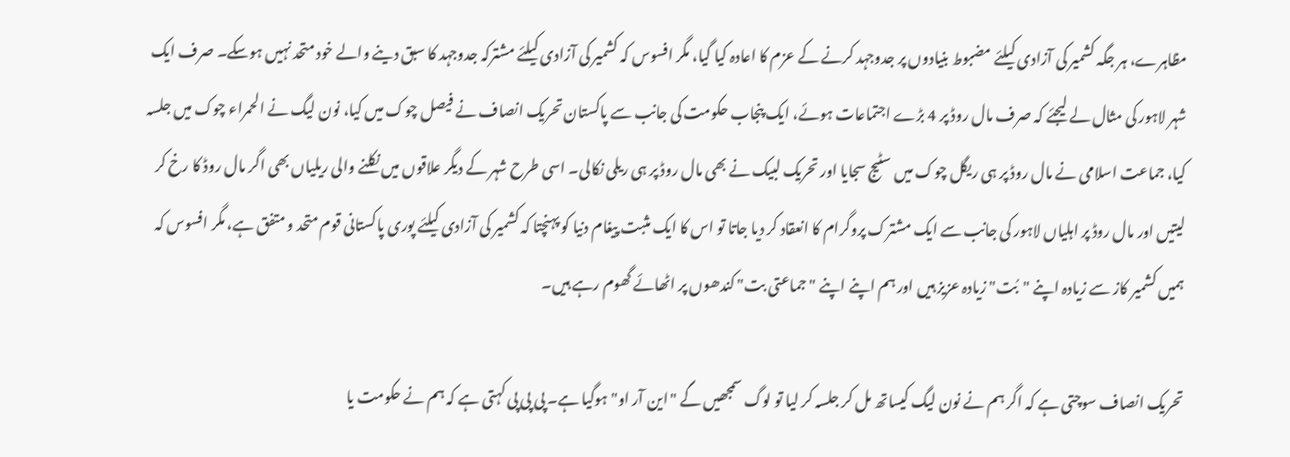مظاہرے، ہر جگہ کشمیر کی آزادی کیلئے مضبوط بنیادوں پر جدوجہد کرنے کے عزم کا اعادہ کیا گیا، مگر افسوس کہ کشمیر کی آزادی کیلئے مشترکہ جدوجہد کا سبق دینے والے خود متحد نہیں ہوسکے۔ صرف ایک شہر لاہور کی مثال لے لیجئے کہ صرف مال روڈ پر 4 بڑے اجتماعات ہوئے، ایک پنجاب حکومت کی جانب سے پاکستان تحریک انصاف نے فیصل چوک میں کیا، نون لیگ نے الحمراء چوک میں جلسہ کیا، جماعت اسلامی نے مال روڈ پر ہی ریگل چوک میں سٹیج سجایا اور تحریک لبیک نے بھی مال روڈ پر ہی ریلی نکالی۔ اسی طرح شہر کے دیگر علاقوں میں نکلنے والی ریلیاں بھی اگر مال روڈ کا رخ کر لیتیں اور مال روڈ پر اہلیاں لاہور کی جانب سے ایک مشترک پروگرام کا انعقاد کر دیا جاتا تو اس کا ایک مثبت پیغام دنیا کو پہنچتا کہ کشمیر کی آزادی کیلئے پوری پاکستانی قوم متحد و متفق ہے، مگر افسوس کہ ہمیں کشمیر کاز سے زیادہ اپنے "بُت" زیادہ عزیز ہیں اور ہم اپنے اپنے "جماعتی بت" کندھوں پر اٹھائے گھوم رہے ہیں۔

تحریک انصاف سوچتی ہے کہ اگر ہم نے نون لیگ کیساتھ مل کر جلسہ کر لیا تو لوگ سمجھیں گے "این آر او" ہوگیا ہے۔ پی پی پی کہتی ہے کہ ہم نے حکومت یا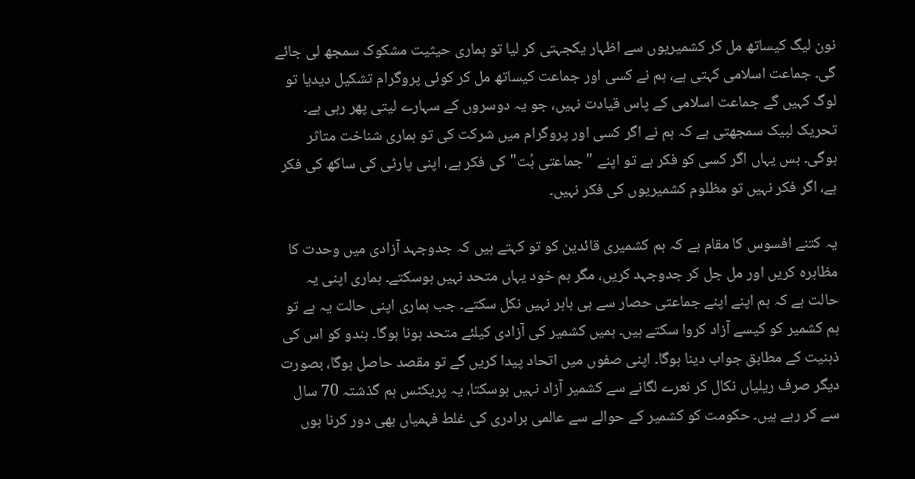نون لیگ کیساتھ مل کر کشمیریوں سے اظہار یکجہتی کر لیا تو ہماری حیثیت مشکوک سمجھ لی جائے گی۔ جماعت اسلامی کہتی ہے، ہم نے کسی اور جماعت کیساتھ مل کر کوئی پروگرام تشکیل دیدیا تو لوگ کہیں گے جماعت اسلامی کے پاس قیادت نہیں، جو یہ دوسروں کے سہارے لیتی پھر رہی ہے۔ تحریک لبیک سمجھتی ہے کہ ہم نے اگر کسی اور پروگرام میں شرکت کی تو ہماری شناخت متاثر ہوگی۔ بس یہاں اگر کسی کو فکر ہے تو اپنے "جماعتی بُت" کی فکر ہے، اپنی پارٹی کی ساکھ کی فکر ہے، اگر فکر نہیں تو مظلوم کشمیریوں کی فکر نہیں۔

یہ کتنے افسوس کا مقام ہے کہ ہم کشمیری قائدین کو تو کہتے ہیں کہ جدوجہد آزادی میں وحدت کا مظاہرہ کریں اور مل جل کر جدوجہد کریں، مگر ہم خود یہاں متحد نہیں ہوسکتے۔ ہماری اپنی یہ حالت ہے کہ ہم اپنے اپنے جماعتی حصار سے ہی باہر نہیں نکل سکتے۔ جب ہماری اپنی حالت یہ ہے تو ہم کشمیر کو کیسے آزاد کروا سکتے ہیں۔ ہمیں کشمیر کی آزادی کیلئے متحد ہونا ہوگا۔ ہندو کو اس کی ذہنیت کے مطابق جواب دینا ہوگا۔ اپنی صفوں میں اتحاد پیدا کریں گے تو مقصد حاصل ہوگا، بصورت دیگر صرف ریلیاں نکال کر نعرے لگانے سے کشمیر آزاد نہیں ہوسکتا، یہ پریکٹس ہم گذشتہ 70 سال سے کر رہے ہیں۔ حکومت کو کشمیر کے حوالے سے عالمی برادری کی غلط فہمیاں بھی دور کرنا ہوں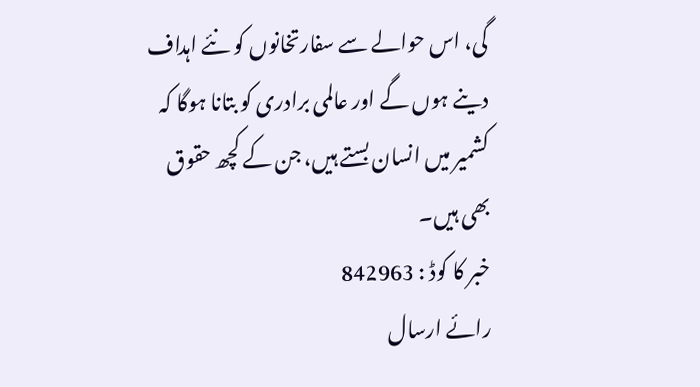گی، اس حوالے سے سفارتخانوں کو نئے اہداف دینے ہوں گے اور عالمی برادری کو بتانا ہوگا کہ کشمیر میں انسان بستے ہیں، جن کے کچھ حقوق بھی ہیں۔
خبر کا کوڈ : 842963
رائے ارسال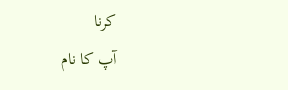کرنا
آپ کا نام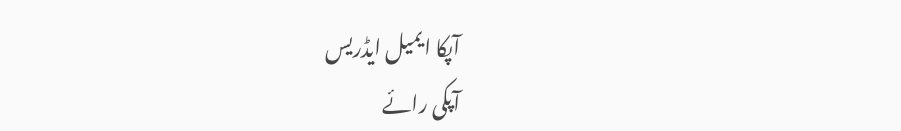آپکا ایمیل ایڈریس
آپکی رائے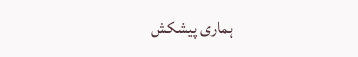ہماری پیشکش